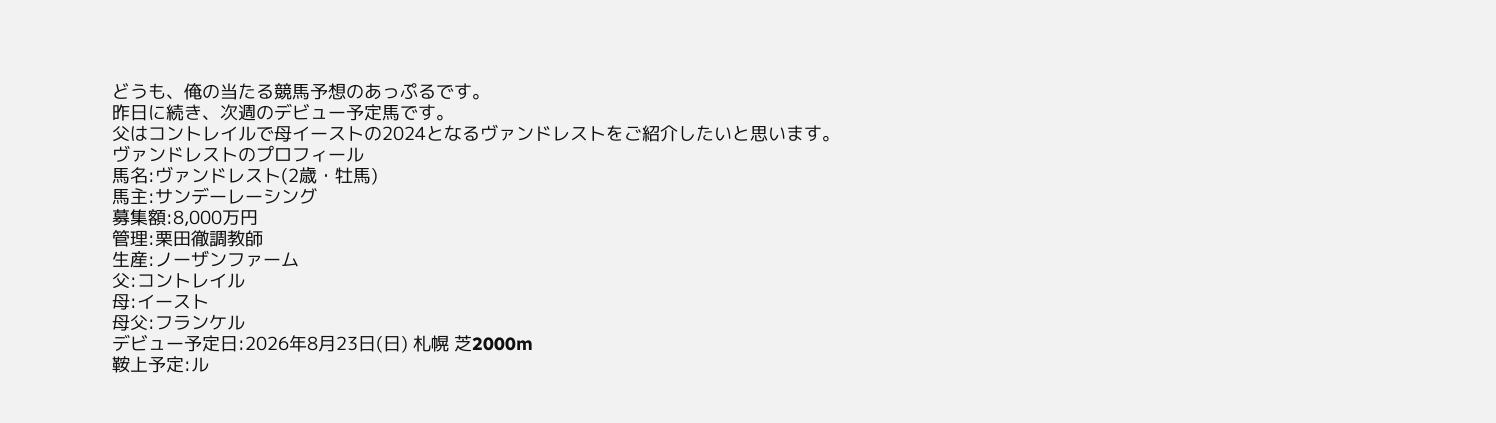どうも、俺の当たる競馬予想のあっぷるです。
昨日に続き、次週のデビュー予定馬です。
父はコントレイルで母イーストの2024となるヴァンドレストをご紹介したいと思います。
ヴァンドレストのプロフィール
馬名:ヴァンドレスト(2歳・牡馬)
馬主:サンデーレーシング
募集額:8,000万円
管理:栗田徹調教師
生産:ノーザンファーム
父:コントレイル
母:イースト
母父:フランケル
デビュー予定日:2026年8月23日(日) 札幌 芝2000m
鞍上予定:ル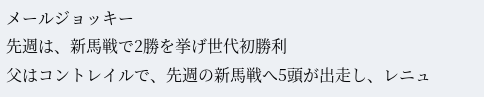メールジョッキー
先週は、新馬戦で2勝を挙げ世代初勝利
父はコントレイルで、先週の新馬戦へ5頭が出走し、レニュ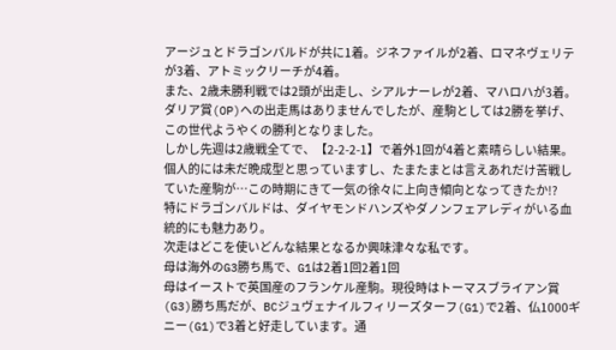アージュとドラゴンバルドが共に1着。ジネファイルが2着、ロマネヴェリテが3着、アトミックリーチが4着。
また、2歳未勝利戦では2頭が出走し、シアルナーレが2着、マハロハが3着。ダリア賞(OP)への出走馬はありませんでしたが、産駒としては2勝を挙げ、この世代ようやくの勝利となりました。
しかし先週は2歳戦全てで、【2-2-2-1】で着外1回が4着と素晴らしい結果。個人的には未だ晩成型と思っていますし、たまたまとは言えあれだけ苦戦していた産駒が…この時期にきて一気の徐々に上向き傾向となってきたか!?
特にドラゴンバルドは、ダイヤモンドハンズやダノンフェアレディがいる血統的にも魅力あり。
次走はどこを使いどんな結果となるか興味津々な私です。
母は海外のG3勝ち馬で、G1は2着1回2着1回
母はイーストで英国産のフランケル産駒。現役時はトーマスブライアン賞(G3)勝ち馬だが、BCジュヴェナイルフィリーズターフ(G1)で2着、仏1000ギニー(G1)で3着と好走しています。通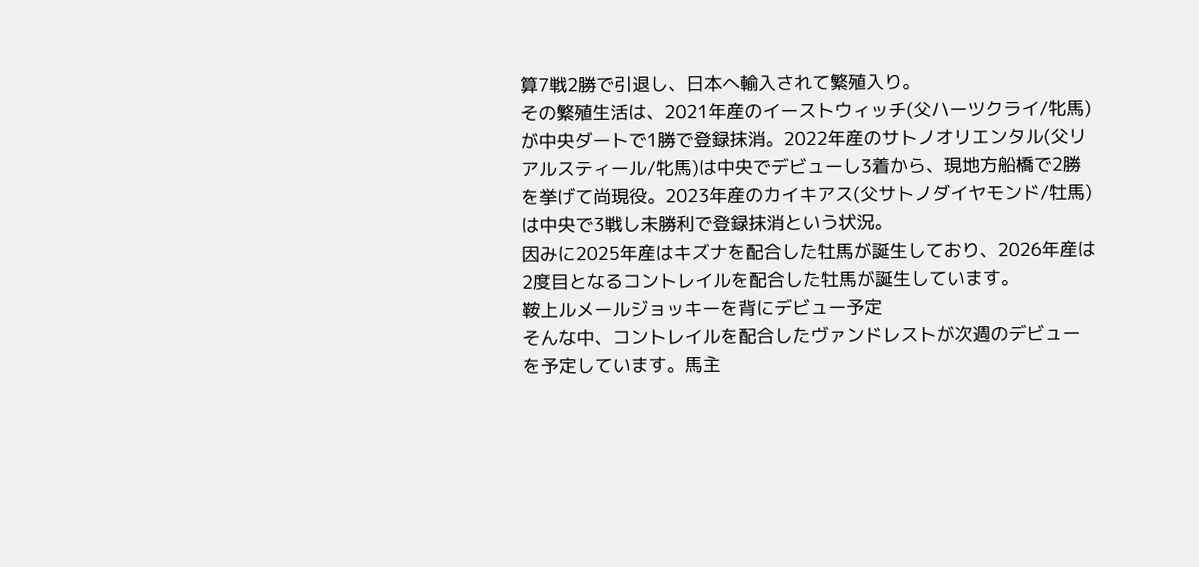算7戦2勝で引退し、日本へ輸入されて繁殖入り。
その繁殖生活は、2021年産のイーストウィッチ(父ハーツクライ/牝馬)が中央ダートで1勝で登録抹消。2022年産のサトノオリエンタル(父リアルスティール/牝馬)は中央でデビューし3着から、現地方船橋で2勝を挙げて尚現役。2023年産のカイキアス(父サトノダイヤモンド/牡馬)は中央で3戦し未勝利で登録抹消という状況。
因みに2025年産はキズナを配合した牡馬が誕生しており、2026年産は2度目となるコントレイルを配合した牡馬が誕生しています。
鞍上ルメールジョッキーを背にデビュー予定
そんな中、コントレイルを配合したヴァンドレストが次週のデビューを予定しています。馬主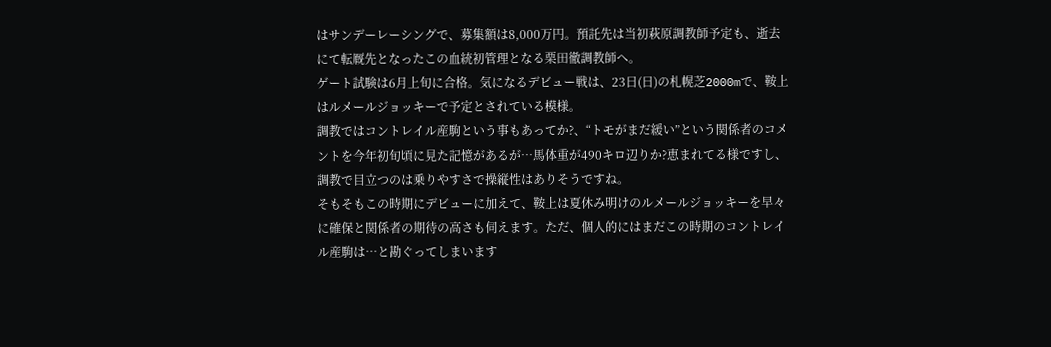はサンデーレーシングで、募集額は8,000万円。預託先は当初萩原調教師予定も、逝去にて転厩先となったこの血統初管理となる栗田徹調教師へ。
ゲート試験は6月上旬に合格。気になるデビュー戦は、23日(日)の札幌芝2000mで、鞍上はルメールジョッキーで予定とされている模様。
調教ではコントレイル産駒という事もあってか?、“トモがまだ緩い”という関係者のコメントを今年初旬頃に見た記憶があるが…馬体重が490キロ辺りか?恵まれてる様ですし、調教で目立つのは乗りやすさで操縦性はありそうですね。
そもそもこの時期にデビューに加えて、鞍上は夏休み明けのルメールジョッキーを早々に確保と関係者の期待の高さも伺えます。ただ、個人的にはまだこの時期のコントレイル産駒は…と勘ぐってしまいます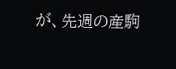が、先週の産駒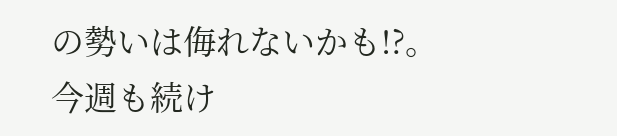の勢いは侮れないかも!?。
今週も続け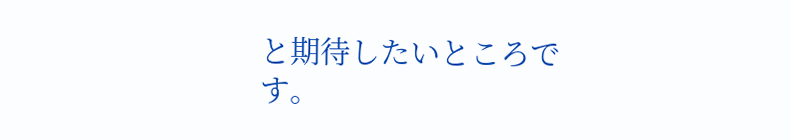と期待したいところです。